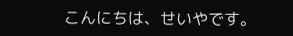こんにちは、せいやです。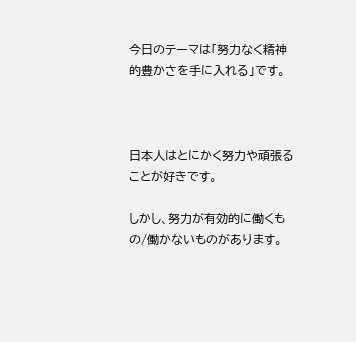今日のテーマは「努力なく精神的豊かさを手に入れる」です。



日本人はとにかく努力や頑張ることが好きです。

しかし、努力が有効的に働くもの/働かないものがあります。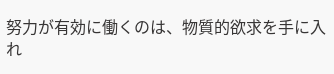努力が有効に働くのは、物質的欲求を手に入れ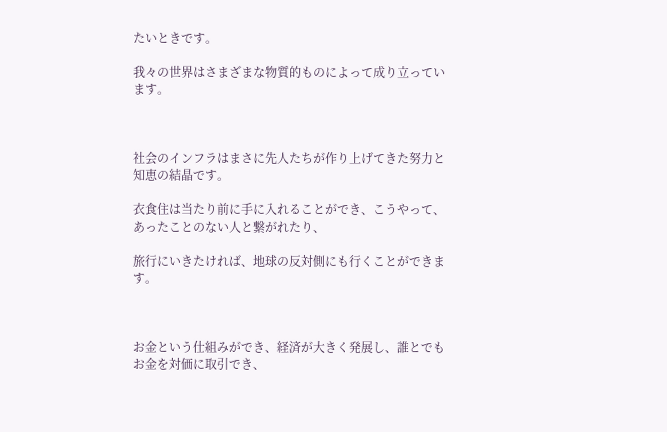たいときです。

我々の世界はさまざまな物質的ものによって成り立っています。



社会のインフラはまさに先人たちが作り上げてきた努力と知恵の結晶です。

衣食住は当たり前に手に入れることができ、こうやって、あったことのない人と繋がれたり、

旅行にいきたければ、地球の反対側にも行くことができます。



お金という仕組みができ、経済が大きく発展し、誰とでもお金を対価に取引でき、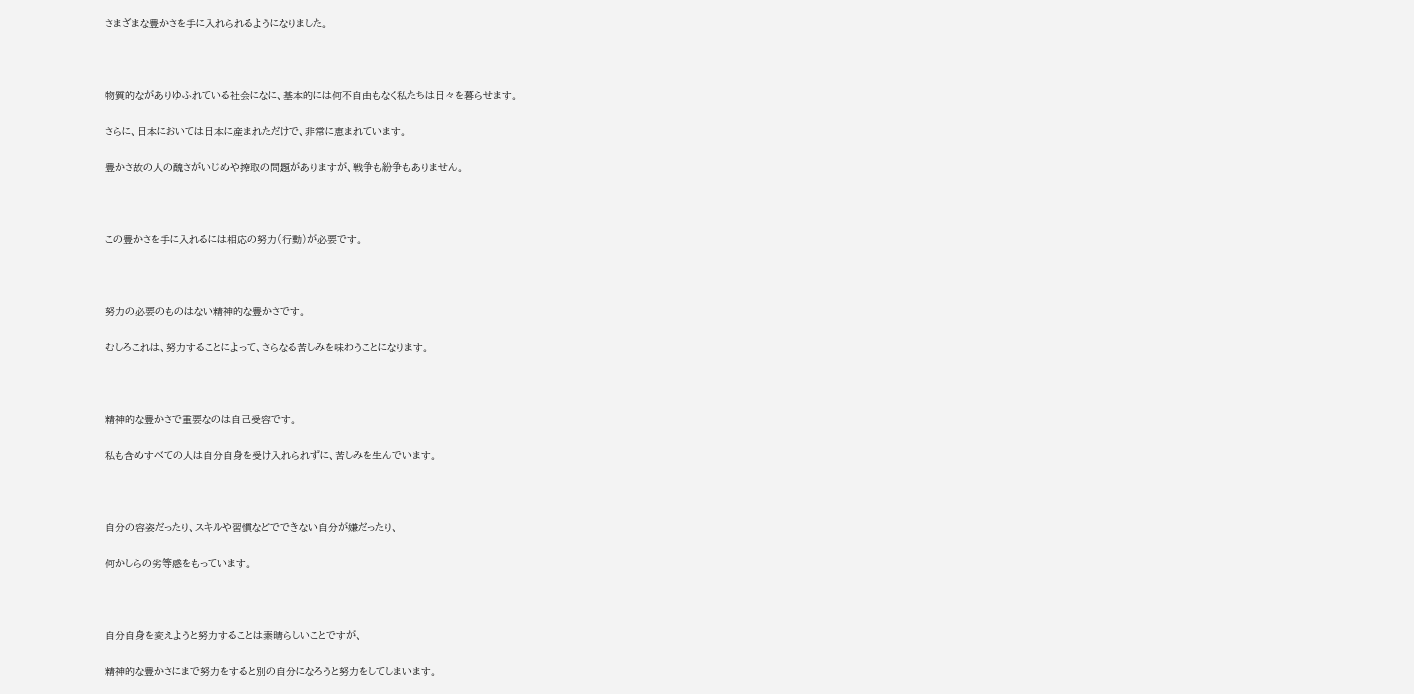さまざまな豊かさを手に入れられるようになりました。



物質的ながありゆふれている社会になに、基本的には何不自由もなく私たちは日々を暮らせます。

さらに、日本においては日本に産まれただけで、非常に恵まれています。

豊かさ故の人の醜さがいじめや搾取の問題がありますが、戦争も紛争もありません。



この豊かさを手に入れるには相応の努力(行動)が必要です。



努力の必要のものはない精神的な豊かさです。

むしろこれは、努力することによって、さらなる苦しみを味わうことになります。



精神的な豊かさで重要なのは自己受容です。

私も含めすべての人は自分自身を受け入れられずに、苦しみを生んでいます。



自分の容姿だったり、スキルや習慣などでできない自分が嫌だったり、

何かしらの劣等感をもっています。



自分自身を変えようと努力することは素晴らしいことですが、

精神的な豊かさにまで努力をすると別の自分になろうと努力をしてしまいます。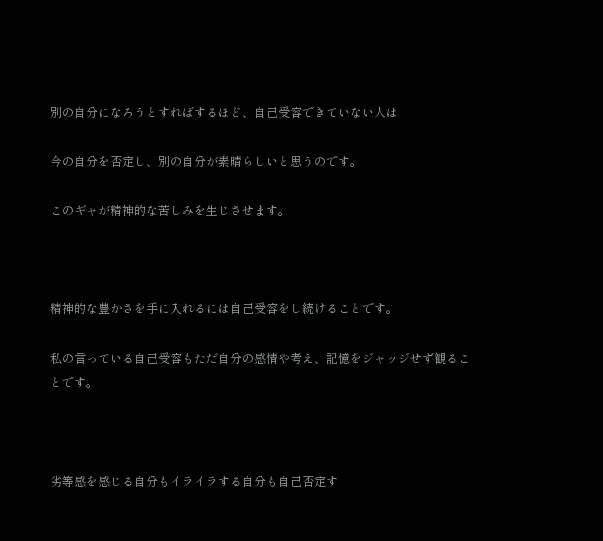別の自分になろうとすればするほど、自己受容できていない人は

今の自分を否定し、別の自分が素晴らしいと思うのです。

このギャが精神的な苦しみを生じさせます。



精神的な豊かさを手に入れるには自己受容をし続けることです。

私の言っている自己受容もただ自分の感情や考え、記憶をジャッジせず観ることです。



劣等感を感じる自分もイライラする自分も自己否定す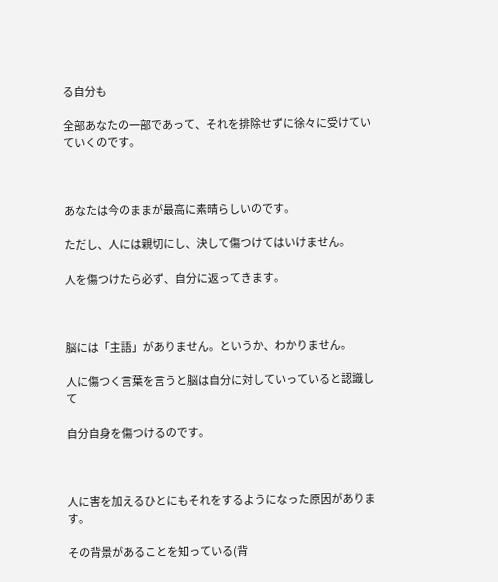る自分も

全部あなたの一部であって、それを排除せずに徐々に受けていていくのです。



あなたは今のままが最高に素晴らしいのです。

ただし、人には親切にし、決して傷つけてはいけません。

人を傷つけたら必ず、自分に返ってきます。



脳には「主語」がありません。というか、わかりません。

人に傷つく言葉を言うと脳は自分に対していっていると認識して

自分自身を傷つけるのです。



人に害を加えるひとにもそれをするようになった原因があります。

その背景があることを知っている(背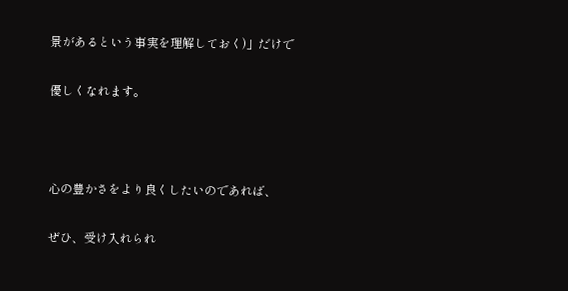景があるという事実を理解しておく)」だけで

優しくなれます。



心の豊かさをより良くしたいのであれば、

ぜひ、受け入れられ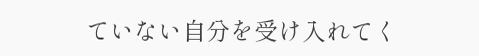ていない自分を受け入れてく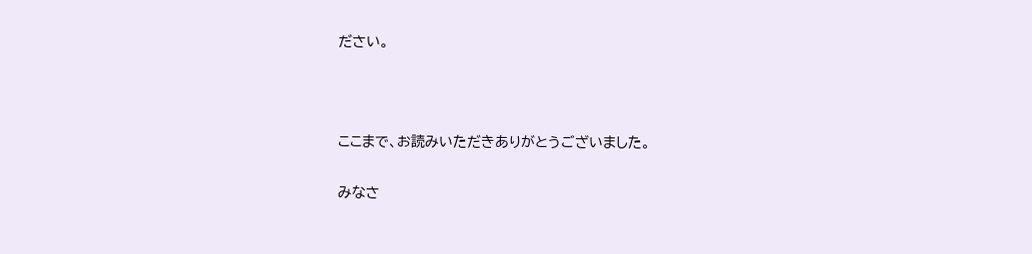ださい。



ここまで、お読みいただきありがとうございました。

みなさ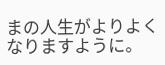まの人生がよりよくなりますように。